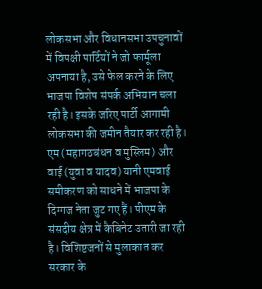लोकसभा और विधानसभा उपचुनावों में विपक्षी पार्टियों ने जो फार्मूला अपनाया है, उसे फेल करने के लिए भाजपा विशेष संपर्क अभियान चला रही है। इसके जरिए पार्टी आगामी लोकसभा की जमीन तैयार कर रही है।
एम (महागठबंधन व मुस्लिम) और वाई (युवा व यादव) यानी एमवाई समीकरण को साधने में भाजपा के दिग्गज नेता जुट गए हैं। पीएम के संसदीय क्षेत्र में कैबिनेट उतारी जा रही है। विशिष्टजनों से मुलाकात कर सरकार के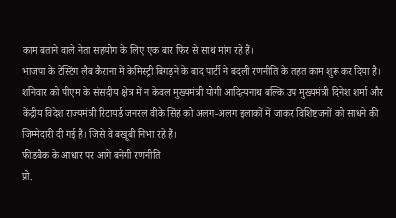काम बताने वाले नेता सहयोग के लिए एक बार फिर से साथ मांग रहे हैं।
भाजपा के टेस्टिंग लैब कैराना में केमिस्ट्री बिगड़ने के बाद पार्टी ने बदली रणनीति के तहत काम शुरू कर दिया है। शनिवार को पीएम के संसदीय क्षेत्र में न केवल मुख्यमंत्री योगी आदित्यनाथ बल्कि उप मुख्यमंत्री दिनेश शर्मा और केंद्रीय विदेश राज्यमंत्री रिटायर्ड जनरल वीके सिंह को अलग-अलग इलाकों में जाकर विशिष्टजनों को साधने की जिम्मेदारी दी गई है। जिसे वे बखूबी निभा रहे हैं।
फीडबैक के आधार पर आगे बनेगी रणनीति
प्रो.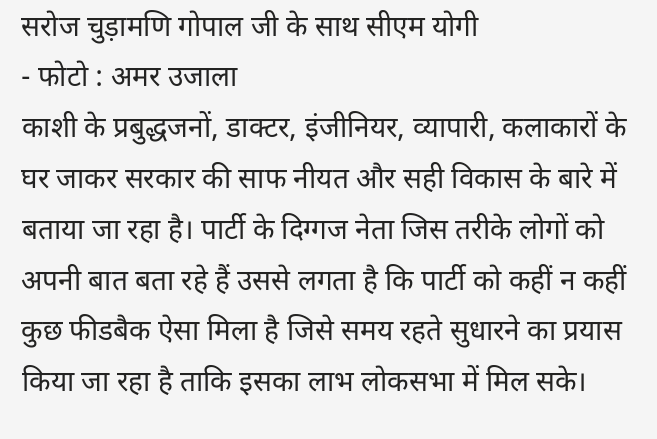सरोज चुड़ामणि गोपाल जी के साथ सीएम योगी
- फोटो : अमर उजाला
काशी के प्रबुद्धजनों, डाक्टर, इंजीनियर, व्यापारी, कलाकारों के घर जाकर सरकार की साफ नीयत और सही विकास के बारे में बताया जा रहा है। पार्टी के दिग्गज नेता जिस तरीके लोगों को अपनी बात बता रहे हैं उससे लगता है कि पार्टी को कहीं न कहीं कुछ फीडबैक ऐसा मिला है जिसे समय रहते सुधारने का प्रयास किया जा रहा है ताकि इसका लाभ लोकसभा में मिल सके।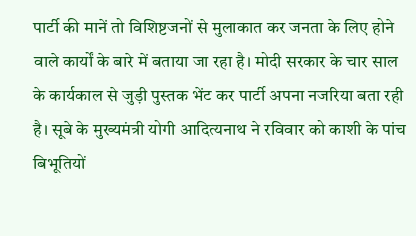पार्टी की मानें तो विशिष्टजनों से मुलाकात कर जनता के लिए होने वाले कार्यों के बारे में बताया जा रहा है। मोदी सरकार के चार साल के कार्यकाल से जुड़ी पुस्तक भेंट कर पार्टी अपना नजरिया बता रही है। सूबे के मुख्यमंत्री योगी आदित्यनाथ ने रविवार को काशी के पांच बिभूतियों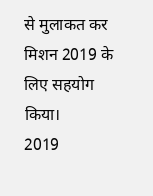से मुलाकत कर मिशन 2019 के लिए सहयोग किया।
2019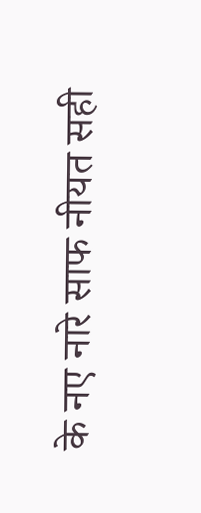के नए नारे साफ नीयत सही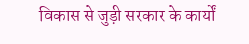विकास से जुड़ी सरकार के कार्यों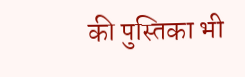की पुस्तिका भी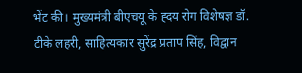भेंट की। मुख्यमंत्री बीएचयू के ह्दय रोग विशेषज्ञ डॉ. टीके लहरी, साहित्यकार सुरेंद्र प्रताप सिंह, विद्वान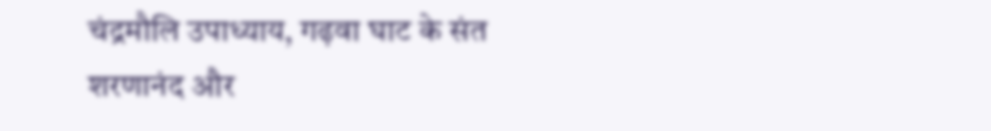चंद्रमौलि उपाध्याय, गढ़वा घाट के संत शरणानंद और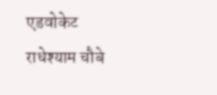एडवोकेट राधेश्याम चौबे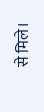से मिले।